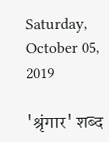Saturday, October 05, 2019

'श्रृंगार' शब्द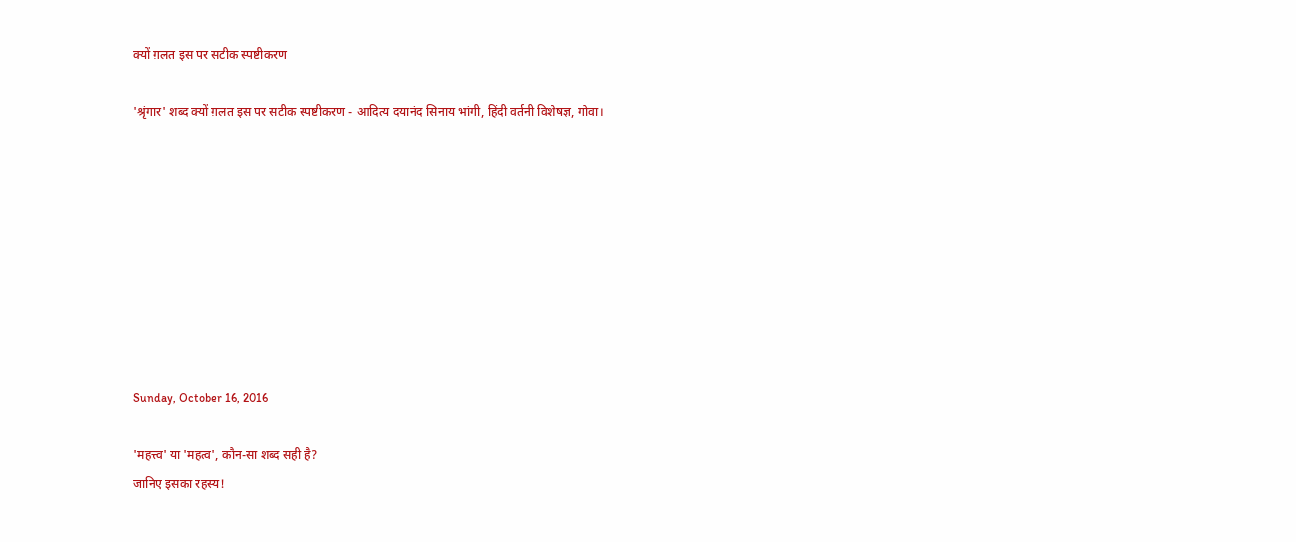क्यों ग़लत इस पर सटीक स्पष्टीकरण

'श्रृंगार' शब्द क्यों ग़लत इस पर सटीक स्पष्टीकरण - आदित्य दयानंद सिनाय भांगी, हिंदी वर्तनी विशेषज्ञ, गोवा।









Sunday, October 16, 2016

'महत्त्व' या 'महत्व', कौन-सा शब्द सही है?
जानिए इसका रहस्य!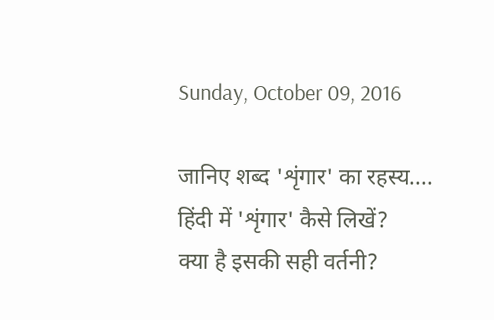Sunday, October 09, 2016

जानिए शब्द 'शृंगार' का रहस्य....
हिंदी में 'शृंगार' कैसे लिखें?
क्या है इसकी सही वर्तनी?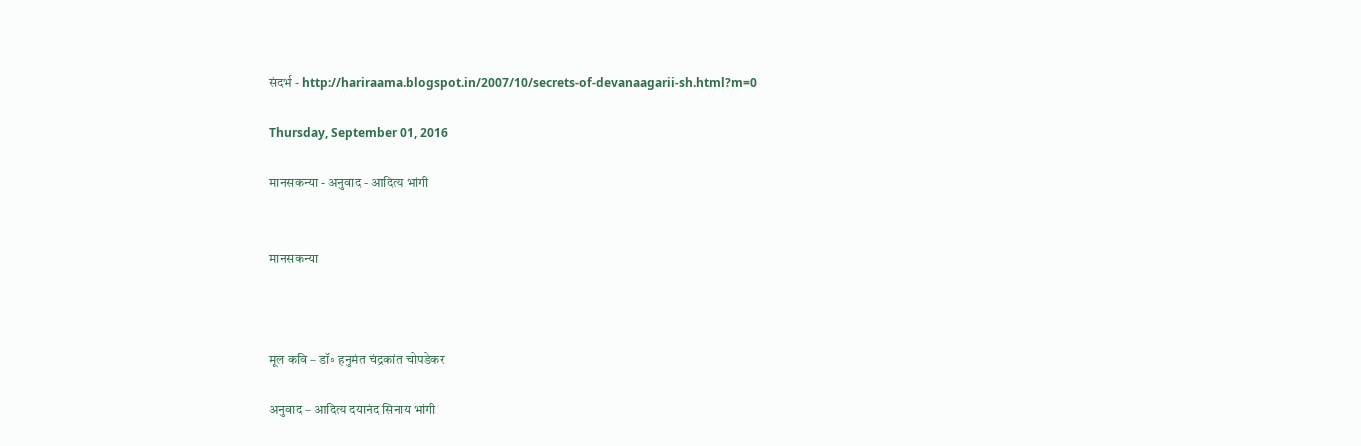संदर्भ - http://hariraama.blogspot.in/2007/10/secrets-of-devanaagarii-sh.html?m=0

Thursday, September 01, 2016

मानसकन्या - अनुवाद - आदित्य भांगी


मानसकन्या



मूल कवि – डॉ॰ हनुमंत चंद्रकांत चोपडेकर

अनुवाद – आदित्य दयानंद सिनाय भांगी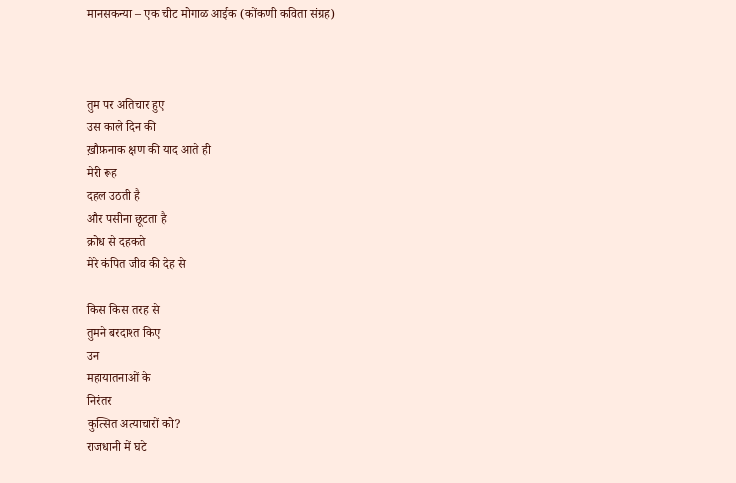मानसकन्या – एक चीट मोगाळ आईक (कोंकणी कविता संग्रह)



तुम पर अतिचार हुए
उस काले दिन की
ख़ौफ़नाक क्षण की याद आते ही
मेरी रूह
दहल उठती है
और पसीना छूटता है
क्रोध से दहकते
मेरे कंपित जीव की देह से

किस किस तरह से
तुमने बरदाश्त किए
उन
महायातनाओं के
निरंतर
कुत्सित अत्याचारों को?
राजधानी में घटे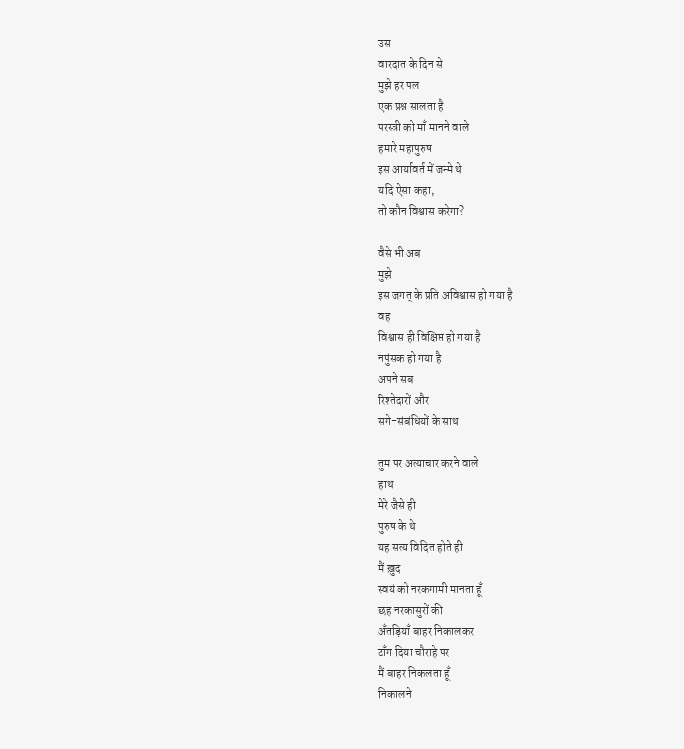उस
वारदात के दिन से
मुझे हर पल
एक प्रश्न सालता है
परस्त्री को माँ मानने वाले
हमारे महापुरुष
इस आर्यावर्त में जन्मे थे
यदि ऐसा कहा,
तो कौन विश्वास करेगा?

वैसे भी अब
मुझे
इस जगत् के प्रति अविश्वास हो गया है
वह
विश्वास ही विक्षिप्त हो गया है
नपुंसक हो गया है
अपने सब
रिश्तेदारों और
सगे-संबंधियों के साथ

तुम पर अत्याचार करने वाले
हाथ
मेरे जैसे ही
पुरुष के थे
यह सत्य विदित होते ही
मैं ख़ुद
स्वयं को नरकगामी मानता हूँ
छह नरकासुरों की
अँतड़ियाँ बाहर निकालकर
टाँग दिया चौराहे पर
मैं बाहर निकलता हूँ
निकालने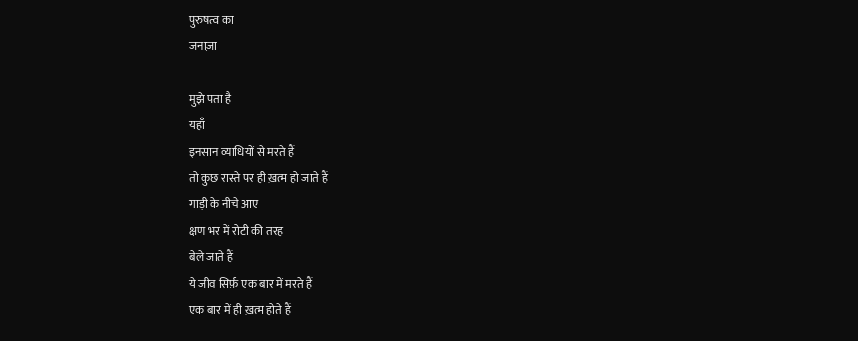पुरुषत्व का
जनाज़ा

मुझे पता है
यहाँ
इनसान व्याधियों से मरते हैं
तो कुछ रास्ते पर ही ख़त्म हो जाते हैं
गाड़ी के नीचे आए
क्षण भर में रोटी की तरह
बेले जाते हैं
ये जीव सिर्फ़ एक बार में मरते हैं
एक बार में ही ख़त्म होते हैं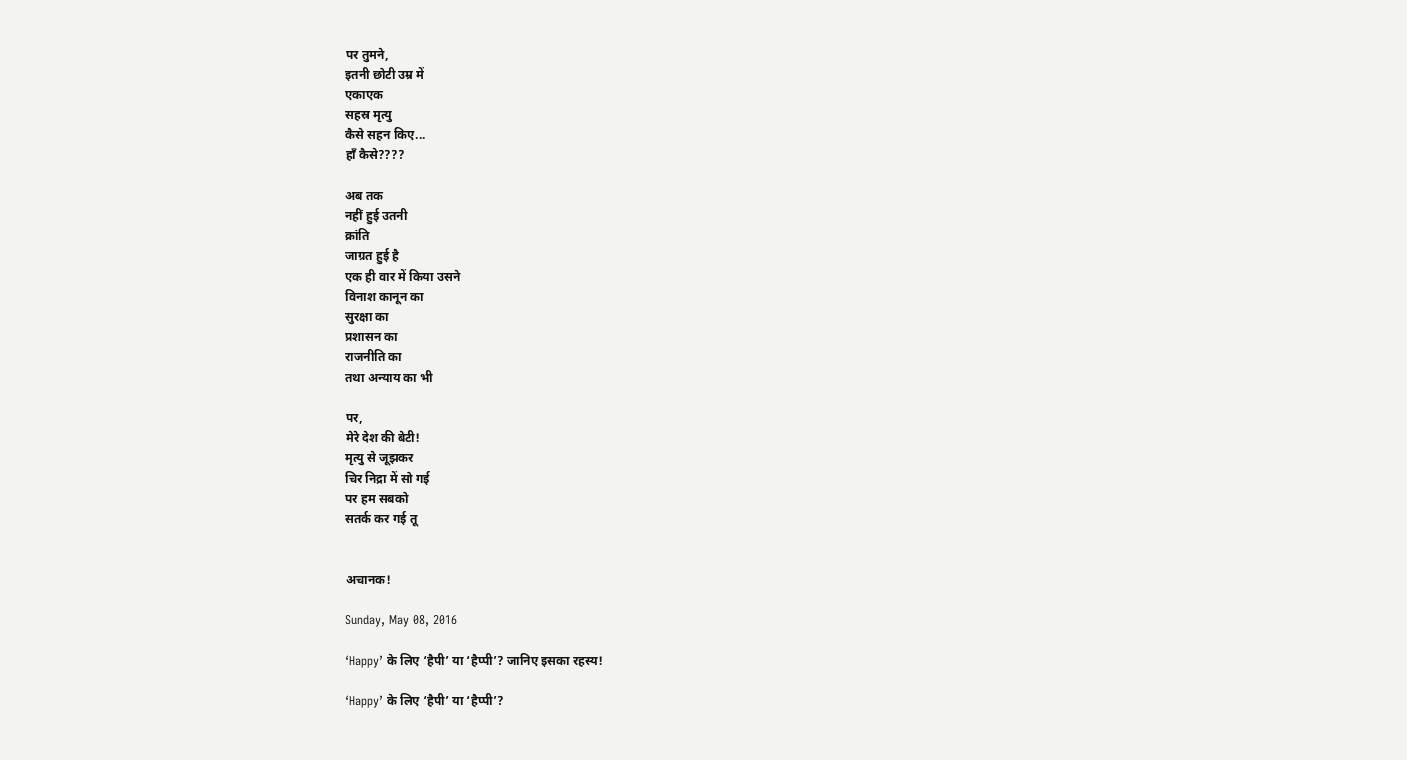पर तुमने,
इतनी छोटी उम्र में
एकाएक
सहस्र मृत्यु
कैसे सहन किए...
हाँ कैसे????

अब तक
नहीं हुई उतनी
क्रांति
जाग्रत हुई है
एक ही वार में किया उसने
विनाश कानून का
सुरक्षा का
प्रशासन का
राजनीति का
तथा अन्याय का भी

पर,
मेरे देश की बेटी!
मृत्यु से जूझकर
चिर निद्रा में सो गई
पर हम सबको
सतर्क कर गई तू


अचानक!

Sunday, May 08, 2016

‘Happy’ के लिए ‘हैपी’ या ‘हैप्पी’? जानिए इसका रहस्य!

‘Happy’ के लिए ‘हैपी’ या ‘हैप्पी’?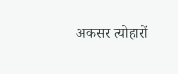अकसर त्योहारों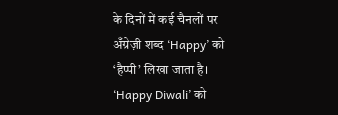के दिनों में कई चैनलों पर अँग्रेज़ी शब्द ‘Happy’ को ‘हैप्पी’ लिखा जाता है। ‘Happy Diwali’ को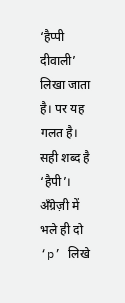‘हैप्पी दीवाली’ लिखा जाता है। पर यह गलत है।
सही शब्द है ‘हैपी’।
अँग्रेज़ी में भले ही दो ‘p’ लिखे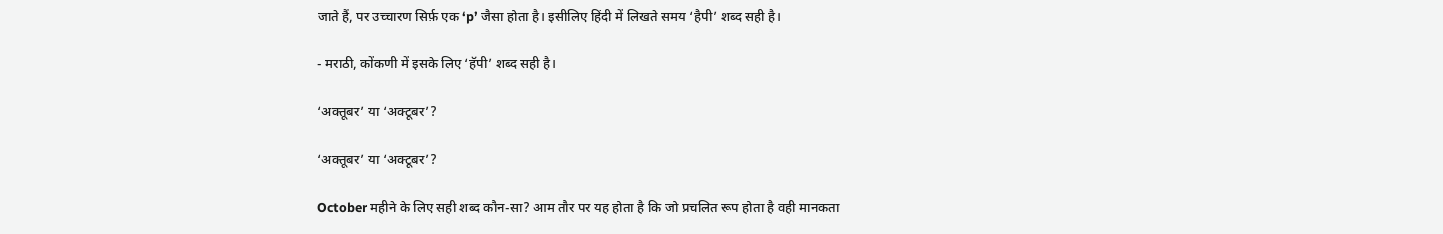जाते हैं, पर उच्चारण सिर्फ़ एक ‘p’ जैसा होता है। इसीलिए हिंदी में लिखते समय ‘हैपी’ शब्द सही है।

- मराठी, कोंकणी में इसके लिए ‘हॅपी’ शब्द सही है।

‘अक्तूबर’ या ‘अक्टूबर’?

‘अक्तूबर’ या ‘अक्टूबर’?

October महीने के लिए सही शब्द कौन-सा? आम तौर पर यह होता है कि जो प्रचलित रूप होता है वही मानकता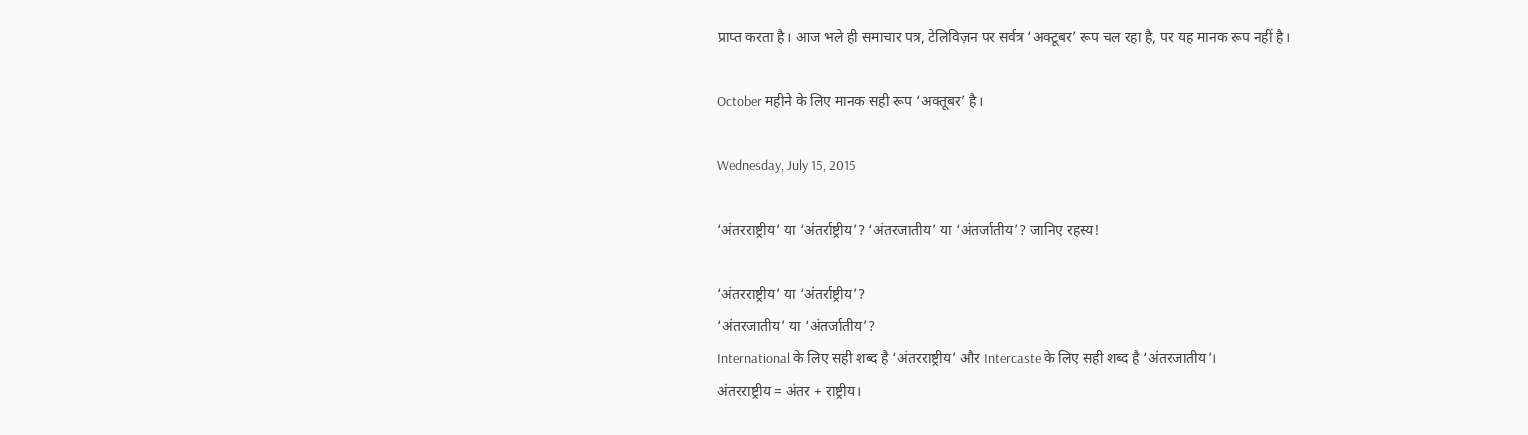प्राप्त करता है। आज भले ही समाचार पत्र, टेलिविज़न पर सर्वत्र ‘अक्टूबर’ रूप चल रहा है, पर यह मानक रूप नहीं है।

October महीने के लिए मानक सही रूप ‘अक्तूबर’ है।

Wednesday, July 15, 2015

‘अंतरराष्ट्रीय’ या ‘अंतर्राष्ट्रीय’? ‘अंतरजातीय’ या ‘अंतर्जातीय’? जानिए रहस्य!

‘अंतरराष्ट्रीय’ या ‘अंतर्राष्ट्रीय’?
‘अंतरजातीय’ या ‘अंतर्जातीय’?
International के लिए सही शब्द है ‘अंतरराष्ट्रीय’ और Intercaste के लिए सही शब्द है ‘अंतरजातीय’।
अंतरराष्ट्रीय = अंतर + राष्ट्रीय।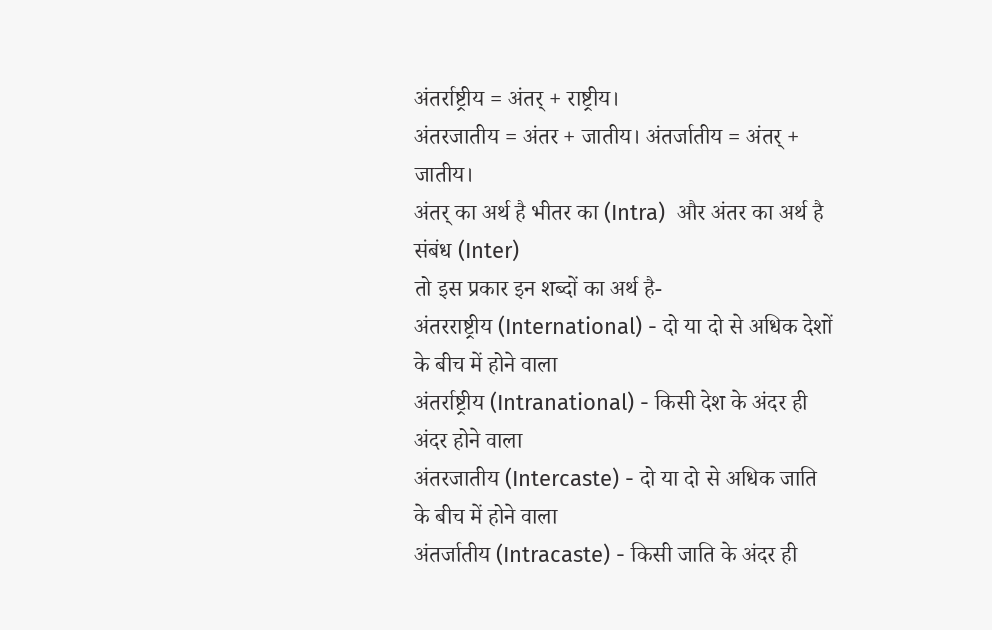अंतर्राष्ट्रीय = अंतर् + राष्ट्रीय।
अंतरजातीय = अंतर + जातीय। अंतर्जातीय = अंतर् + जातीय।
अंतर् का अर्थ है भीतर का (Intra)  और अंतर का अर्थ है संबंध (Inter)
तो इस प्रकार इन शब्दों का अर्थ है-
अंतरराष्ट्रीय (International) - दो या दो से अधिक देशों के बीच में होने वाला
अंतर्राष्ट्रीय (Intranational) - किसी देश के अंदर ही अंदर होने वाला
अंतरजातीय (Intercaste) - दो या दो से अधिक जाति के बीच में होने वाला
अंतर्जातीय (Intracaste) - किसी जाति के अंदर ही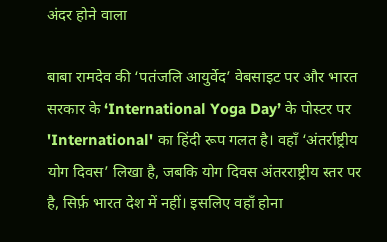अंदर होने वाला

बाबा रामदेव की ‘पतंजलि आयुर्वेद’ वेबसाइट पर और भारत सरकार के ‘International Yoga Day’ के पोस्टर पर 'International' का हिंदी रूप गलत है। वहाँ ‘अंतर्राष्ट्रीय योग दिवस’ लिखा है, जबकि योग दिवस अंतरराष्ट्रीय स्तर पर है, सिर्फ़ भारत देश में नहीं। इसलिए वहाँ होना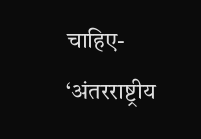चाहिए- ‘अंतरराष्ट्रीय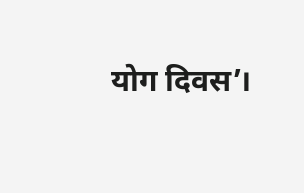योग दिवस’।